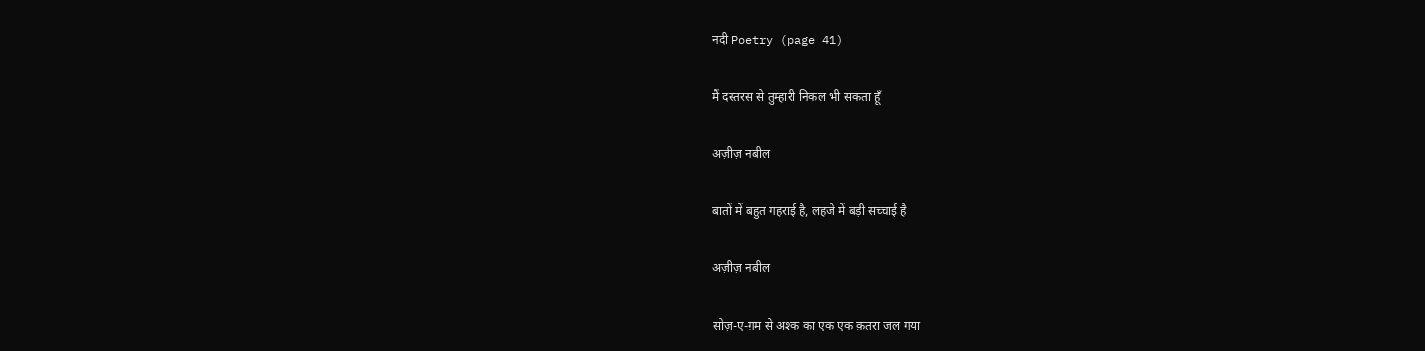नदी Poetry (page 41)

मैं दस्तरस से तुम्हारी निकल भी सकता हूँ

अज़ीज़ नबील

बातों में बहुत गहराई है, लहजे में बड़ी सच्चाई है

अज़ीज़ नबील

सोज़-ए-ग़म से अश्क का एक एक क़तरा जल गया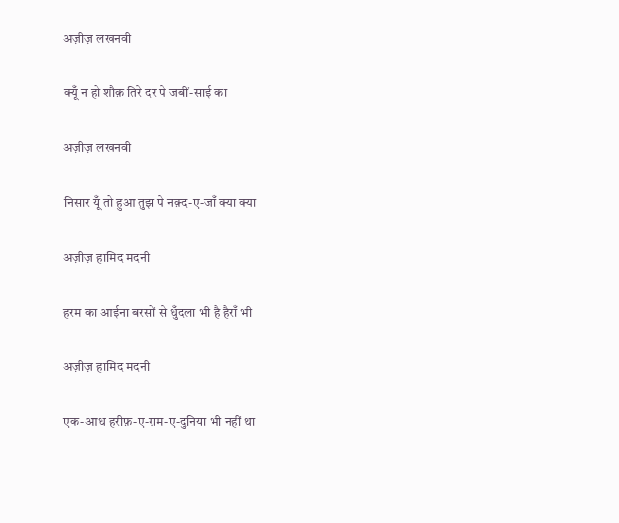अज़ीज़ लखनवी

क्यूँ न हो शौक़ तिरे दर पे जबीं-साई का

अज़ीज़ लखनवी

निसार यूँ तो हुआ तुझ पे नक़्द-ए-जाँ क्या क्या

अज़ीज़ हामिद मदनी

हरम का आईना बरसों से धुँदला भी है हैराँ भी

अज़ीज़ हामिद मदनी

एक-आध हरीफ़-ए-ग़म-ए-दुनिया भी नहीं था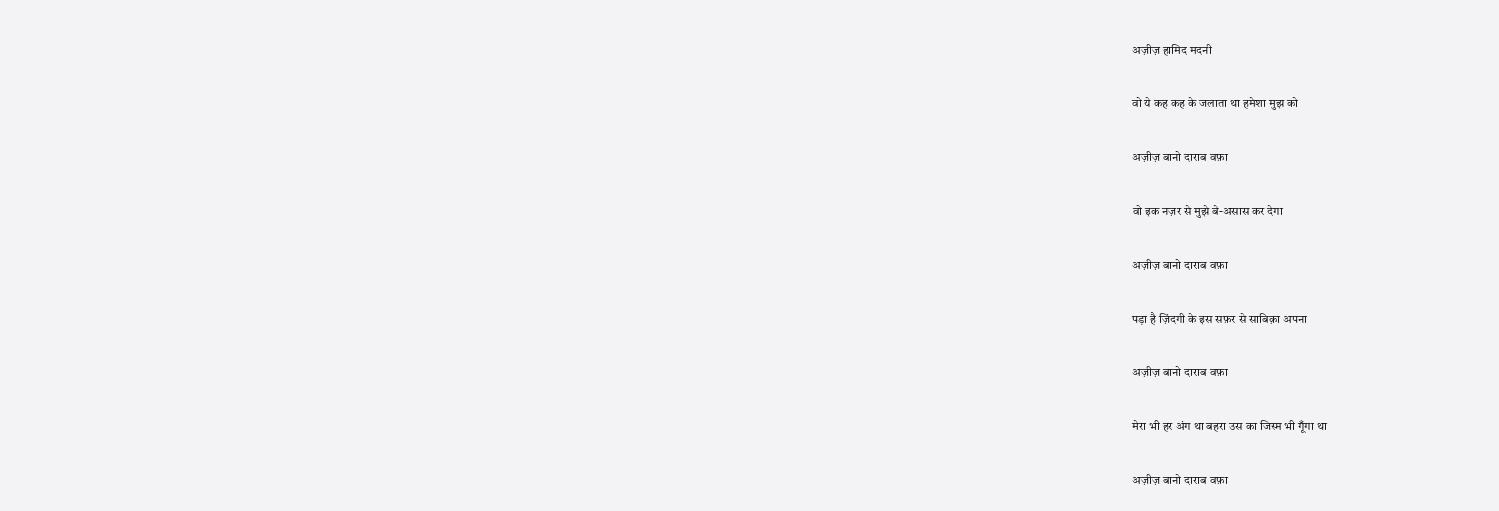अज़ीज़ हामिद मदनी

वो ये कह कह के जलाता था हमेशा मुझ को

अज़ीज़ बानो दाराब वफ़ा

वो इक नज़र से मुझे बे-असास कर देगा

अज़ीज़ बानो दाराब वफ़ा

पड़ा है ज़िंदगी के इस सफ़र से साबिक़ा अपना

अज़ीज़ बानो दाराब वफ़ा

मेरा भी हर अंग था बहरा उस का जिस्म भी गूँगा था

अज़ीज़ बानो दाराब वफ़ा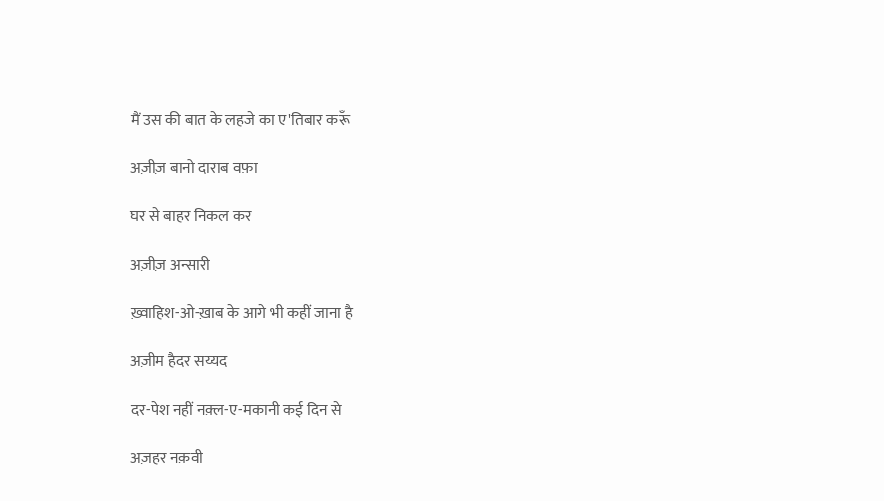मैं उस की बात के लहजे का ए'तिबार करूँ

अज़ीज़ बानो दाराब वफ़ा

घर से बाहर निकल कर

अज़ीज़ अन्सारी

ख़्वाहिश-ओ-ख़ाब के आगे भी कहीं जाना है

अज़ीम हैदर सय्यद

दर-पेश नहीं नक़्ल-ए-मकानी कई दिन से

अज़हर नक़वी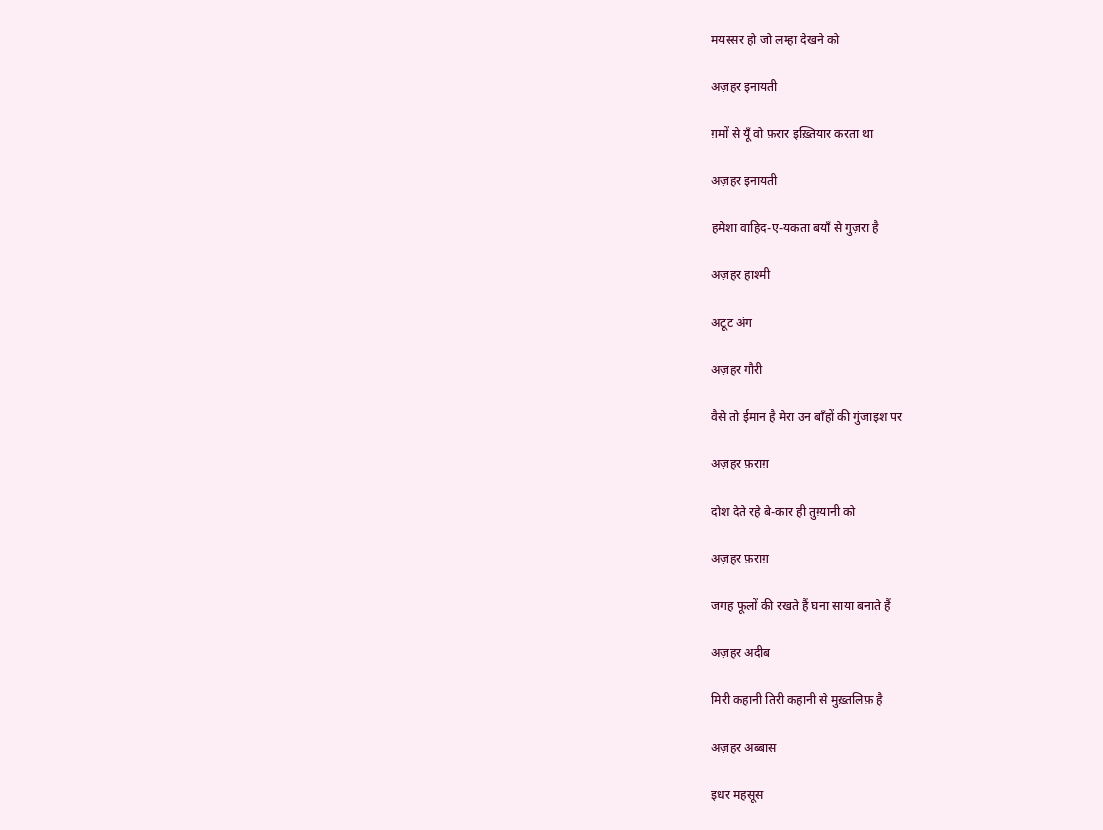मयस्सर हो जो लम्हा देखने को

अज़हर इनायती

ग़मों से यूँ वो फ़रार इख़्तियार करता था

अज़हर इनायती

हमेशा वाहिद-ए-यकता बयाँ से गुज़रा है

अज़हर हाश्मी

अटूट अंग

अज़हर गौरी

वैसे तो ईमान है मेरा उन बाँहों की गुंजाइश पर

अज़हर फ़राग़

दोश देते रहे बे-कार ही तुग़्यानी को

अज़हर फ़राग़

जगह फूलों की रखते हैं घना साया बनाते हैं

अज़हर अदीब

मिरी कहानी तिरी कहानी से मुख़्तलिफ़ है

अज़हर अब्बास

इधर महसूस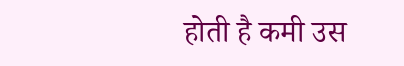होती है कमी उस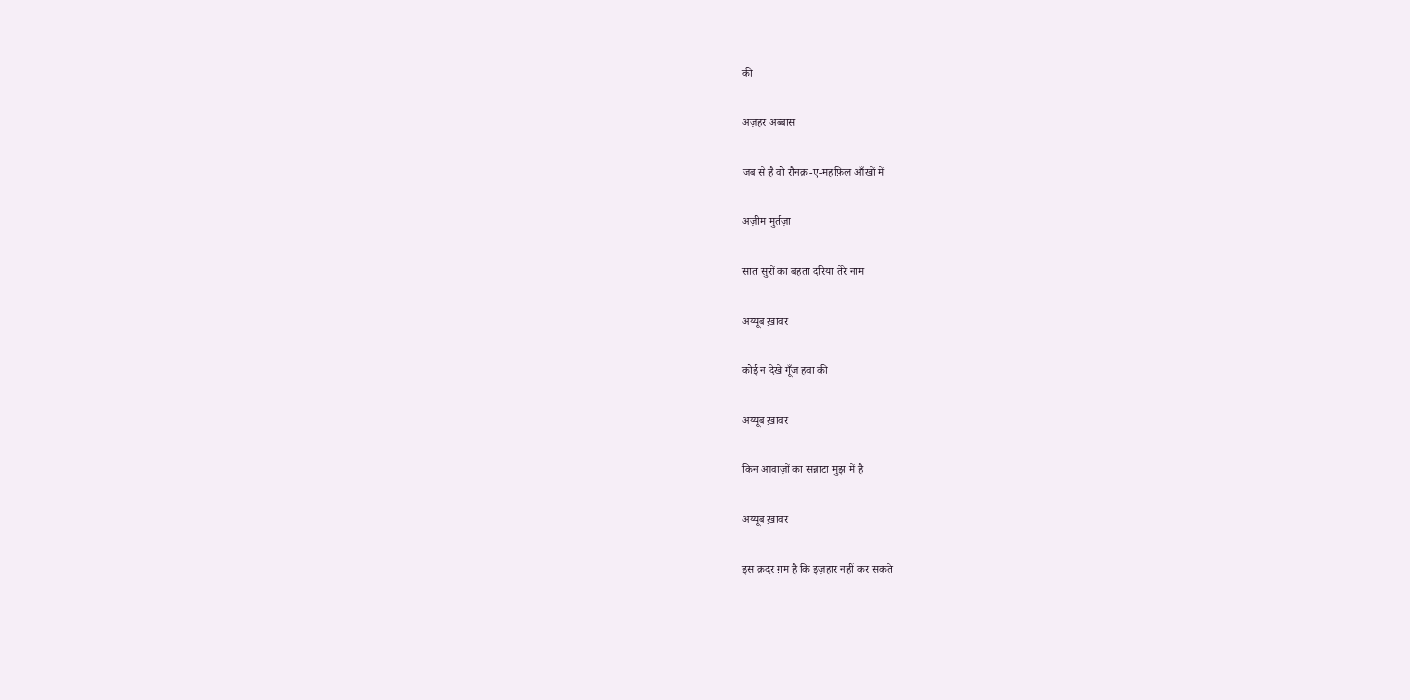की

अज़हर अब्बास

जब से है वो रौनक़-ए-महफ़िल आँखों में

अज़ीम मुर्तज़ा

सात सुरों का बहता दरिया तेरे नाम

अय्यूब ख़ावर

कोई न देखे गूँज हवा की

अय्यूब ख़ावर

किन आवाज़ों का सन्नाटा मुझ में है

अय्यूब ख़ावर

इस क़दर ग़म है कि इज़हार नहीं कर सकते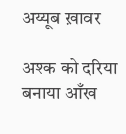अय्यूब ख़ावर

अश्क को दरिया बनाया आँख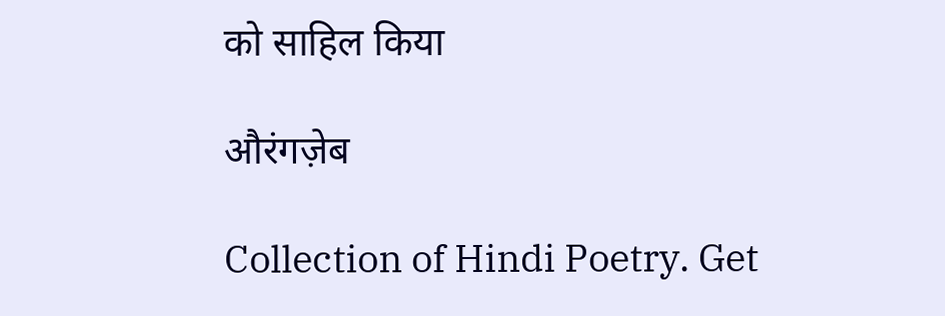को साहिल किया

औरंगज़ेब

Collection of Hindi Poetry. Get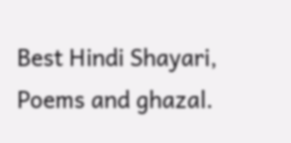Best Hindi Shayari, Poems and ghazal.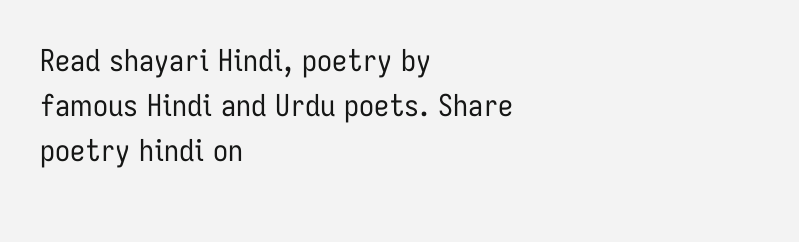Read shayari Hindi, poetry by famous Hindi and Urdu poets. Share poetry hindi on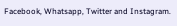Facebook, Whatsapp, Twitter and Instagram.